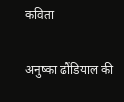कविता

अनुष्का ढौंडियाल की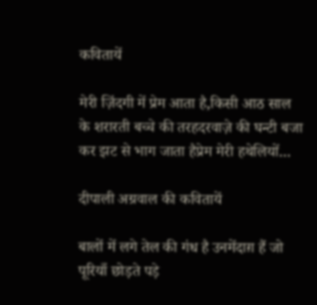कवितायें

मेरी ज़िंदगी में प्रेम आता है,किसी आठ साल के शरारती बच्चे की तरहदरवाज़े की घन्टी बजा कर झट से भाग जाता हैप्रेम मेरी हथेलियों...

दीपाली अग्रवाल की कवितायें

बालों में लगे तेल की गंध है उनमेंदाग़ हैं जो पूरियाँ छोड़ते पड़े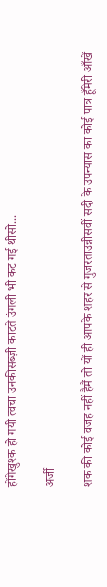होंगेखुश्क हो गयी त्वचा उनकीसब्ज़ी काटते उंगली भी कट गई थीसो...

अर्जी

शक की कोई वजह नहीं हैमैं तो यों ही आपके शहर से गुजरताउन्नीसवीं सदी के उपन्यास का कोई पात्र हूँमेरी आँखें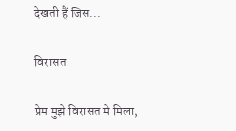देखती हैं जिस...

विरासत

प्रेम मुझे विरासत मे मिला,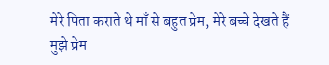मेरे पिता कराते थे माँ से बहुत प्रेम, मेरे बच्चे देखते हैं मुझे प्रेम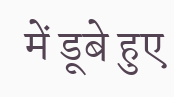में डूबे हुए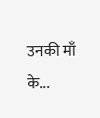उनकी माँ के...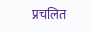प्रचलित